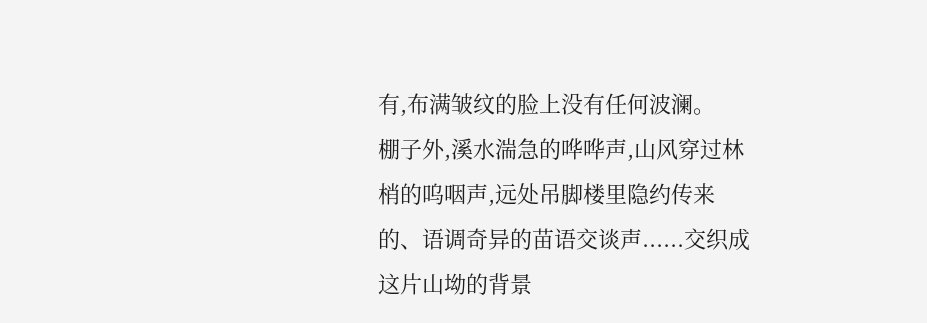有,布满皱纹的脸上没有任何波澜。
棚子外,溪水湍急的哗哗声,山风穿过林梢的呜咽声,远处吊脚楼里隐约传来的、语调奇异的苗语交谈声......交织成这片山坳的背景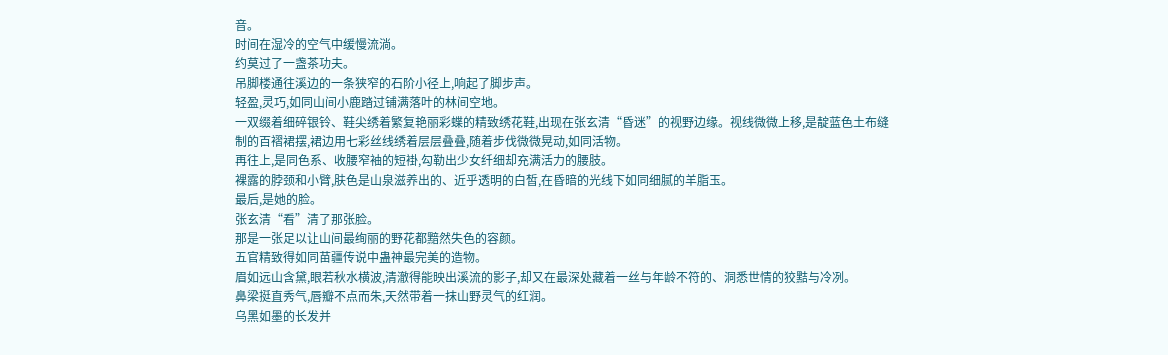音。
时间在湿冷的空气中缓慢流淌。
约莫过了一盏茶功夫。
吊脚楼通往溪边的一条狭窄的石阶小径上,响起了脚步声。
轻盈,灵巧,如同山间小鹿踏过铺满落叶的林间空地。
一双缀着细碎银铃、鞋尖绣着繁复艳丽彩蝶的精致绣花鞋,出现在张玄清“昏迷”的视野边缘。视线微微上移,是靛蓝色土布缝制的百褶裙摆,裙边用七彩丝线绣着层层叠叠,随着步伐微微晃动,如同活物。
再往上,是同色系、收腰窄袖的短褂,勾勒出少女纤细却充满活力的腰肢。
裸露的脖颈和小臂,肤色是山泉滋养出的、近乎透明的白皙,在昏暗的光线下如同细腻的羊脂玉。
最后,是她的脸。
张玄清“看”清了那张脸。
那是一张足以让山间最绚丽的野花都黯然失色的容颜。
五官精致得如同苗疆传说中蛊神最完美的造物。
眉如远山含黛,眼若秋水横波,清澈得能映出溪流的影子,却又在最深处藏着一丝与年龄不符的、洞悉世情的狡黠与冷冽。
鼻梁挺直秀气,唇瓣不点而朱,天然带着一抹山野灵气的红润。
乌黑如墨的长发并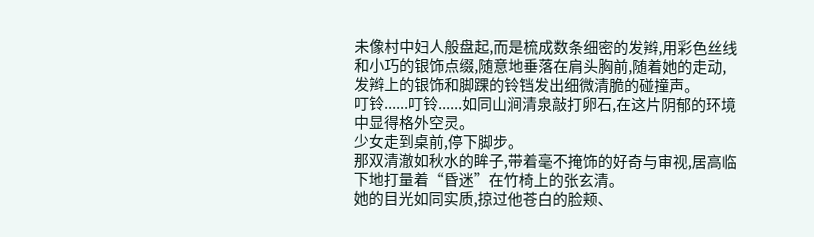未像村中妇人般盘起,而是梳成数条细密的发辫,用彩色丝线和小巧的银饰点缀,随意地垂落在肩头胸前,随着她的走动,发辫上的银饰和脚踝的铃铛发出细微清脆的碰撞声。
叮铃......叮铃......如同山涧清泉敲打卵石,在这片阴郁的环境中显得格外空灵。
少女走到桌前,停下脚步。
那双清澈如秋水的眸子,带着毫不掩饰的好奇与审视,居高临下地打量着“昏迷”在竹椅上的张玄清。
她的目光如同实质,掠过他苍白的脸颊、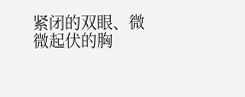紧闭的双眼、微微起伏的胸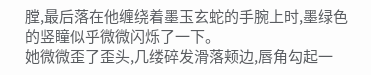膛,最后落在他缠绕着墨玉玄蛇的手腕上时,墨绿色的竖瞳似乎微微闪烁了一下。
她微微歪了歪头,几缕碎发滑落颊边,唇角勾起一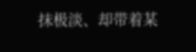抹极淡、却带着某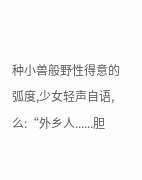种小兽般野性得意的弧度,少女轻声自语,么:“外乡人......胆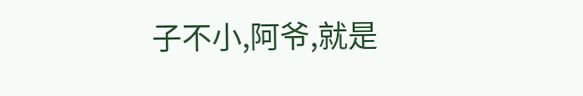子不小,阿爷,就是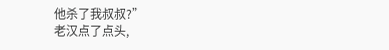他杀了我叔叔?”
老汉点了点头,